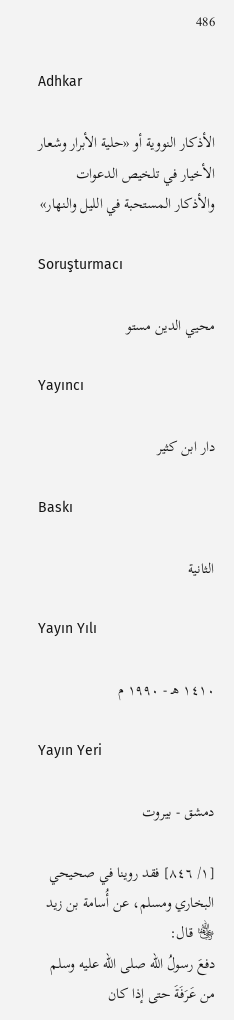486

Adhkar

الأذكار النووية أو «حلية الأبرار وشعار الأخيار في تلخيص الدعوات والأذكار المستحبة في الليل والنهار»

Soruşturmacı

محيي الدين مستو

Yayıncı

دار ابن كثير

Baskı

الثانية

Yayın Yılı

١٤١٠ هـ - ١٩٩٠ م

Yayın Yeri

دمشق - بيروت

[١/ ٨٤٦] فقد روينا في صحيحي البخاري ومسلم، عن أُسامة بن زيد ﵄ قال:
دفعَ رسولُ الله صلى الله عليه وسلم من عَرَفَةَ حتى إذا كان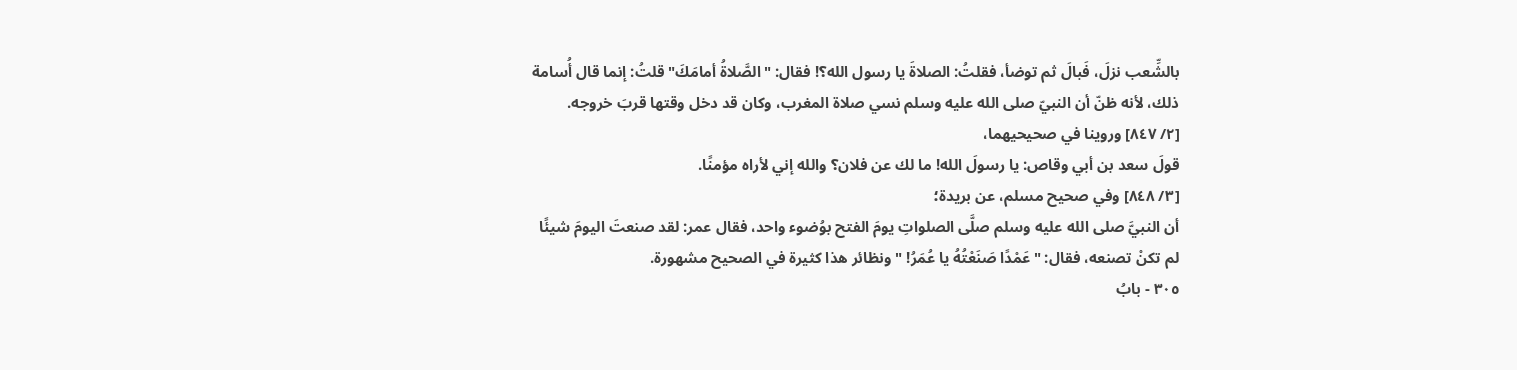بالشِّعب نزلَ، فَبالَ ثم توضأ، فقلتُ: الصلاةَ يا رسول الله؟! فقال: "الصَّلاةُ أمامَكَ" قلتُ: إنما قال أُسامة ذلك، لأنه ظنّ أن النبيّ صلى الله عليه وسلم نسي صلاة المغرب، وكان قد دخل وقتها قربَ خروجه.
[٢/ ٨٤٧] وروينا في صحيحيهما،
قولَ سعد بن أبي وقاص: يا رسولَ الله! ما لك عن فلان؟ والله إني لأراه مؤمنًا.
[٣/ ٨٤٨] وفي صحيح مسلم، عن بريدة؛
أن النبيَّ صلى الله عليه وسلم صلَّى الصلواتِ يومَ الفتح بوُضوء واحد، فقال عمر: لقد صنعتَ اليومَ شيئًا لم تكنْ تصنعه، فقال: "عَمْدًا صَنَعْتُهُ يا عُمَرُ! " ونظائر هذا كثيرة في الصحيح مشهورة.
٣٠٥ - بابُ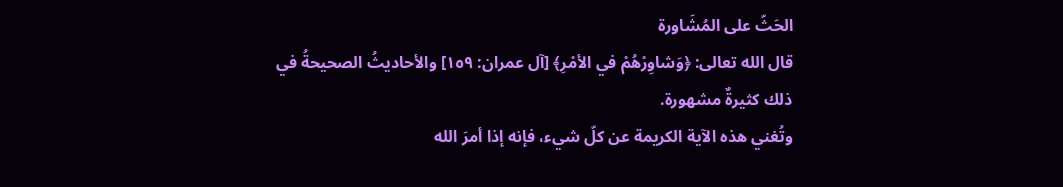الحَثّ على المُشَاورة
قال الله تعالى: ﴿وَشاوِرْهُمْ في الأمْرِ﴾ [آل عمران: ١٥٩] والأحاديثُ الصحيحةُ في ذلك كثيرةٌ مشهورة.
وتُغني هذه الآية الكريمة عن كلّ شيء، فإنه إذا أمرَ الله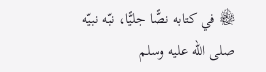﷾ في كتابه نصًّا جليًّا، نبّه نبيّه صلى الله عليه وسلم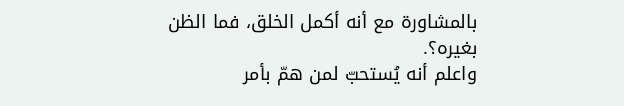بالمشاورة مع أنه أكمل الخلق، فما الظن بغيره؟.
واعلم أنه يُستحبّ لمن همّ بأمر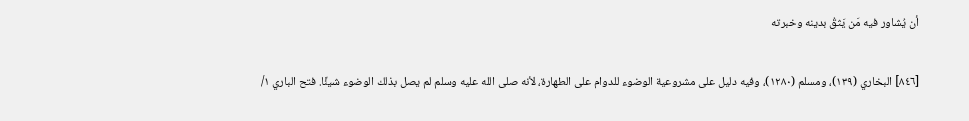أن يُشاور فيه مَن يَثقُ بدينه وخبرته

[٨٤٦] البخاري (١٣٩)، ومسلم (١٢٨٠)، وفيه دليل على مشروعية الوضوء للدوام على الطهارة، لأنه صلى الله عليه وسلم لم يصل بذلك الوضوء شيئًا. فتح الباري ١/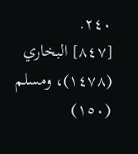٢٤٠.
[٨٤٧] البخاري (١٤٧٨)، ومسلم (١٥٠)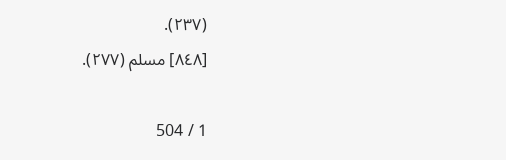(٢٣٧).
[٨٤٨] مسلم (٢٧٧).

1 / 504